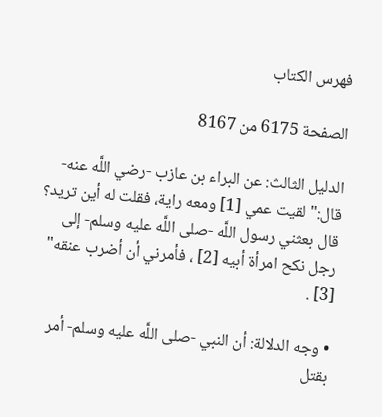فهرس الكتاب

الصفحة 6175 من 8167

الدليل الثالث: عن البراء بن عازب -رضي اللَّه عنه- قال:"لقيت عمي [1] ومعه راية، فقلت له أين تريد؟ قال بعثني رسول اللَّه -صلى اللَّه عليه وسلم- إلى رجل نكح امرأة أبيه [2] ، فأمرني أن أضرب عنقه" [3] .

• وجه الدلالة: أن النبي -صلى اللَّه عليه وسلم- أمر بقتل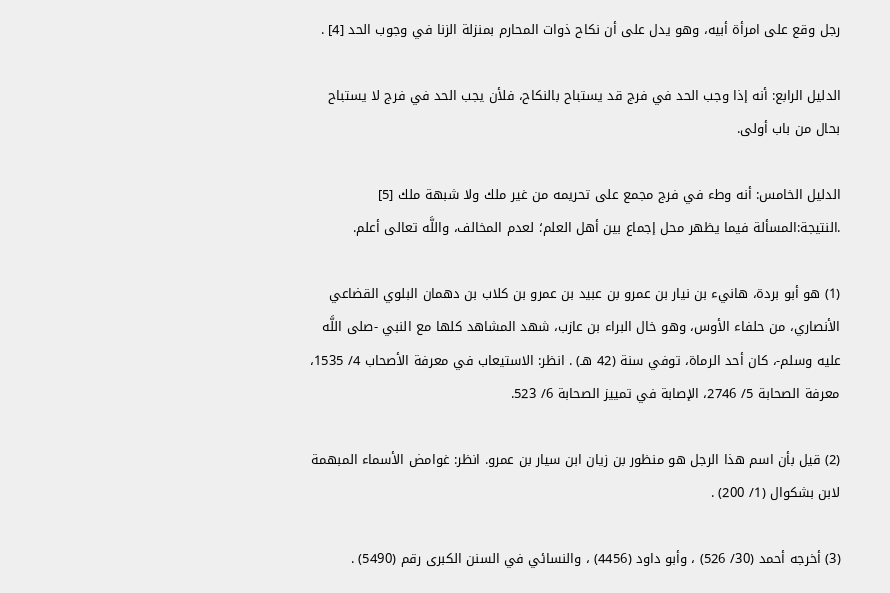رجل وقع على امرأة أبيه، وهو يدل على أن نكاح ذوات المحارم بمنزلة الزنا في وجوب الحد [4] .

الدليل الرابع: أنه إذا وجب الحد في فرج قد يستباح بالنكاح، فلأن يجب الحد في فرج لا يستباح بحال من باب أولى.

الدليل الخامس: أنه وطء في فرج مجمع على تحريمه من غير ملك ولا شبهة ملك [5] .النتيجة:المسألة فيما يظهر محل إجماع بين أهل العلم؛ لعدم المخالف، واللَّه تعالى أعلم.

(1) هو أبو بردة، هانيء بن نيار بن عمرو بن عبيد بن عمرو بن كلاب بن دهمان البلوي القضاعي الأنصاري، من حلفاء الأوس، وهو خال البراء بن عازب، شهد المشاهد كلها مع النبي -صلى اللَّه عليه وسلم-، كان أحد الرماة، توفي سنة (42 هـ) . انظر: الاستيعاب في معرفة الأصحاب 4/ 1535، معرفة الصحابة 5/ 2746، الإصابة في تمييز الصحابة 6/ 523.

(2) قيل بأن اسم هذا الرجل هو منظور بن زيان ابن سيار بن عمرو. انظر: غوامض الأسماء المبهمة لابن بشكوال (1/ 200) .

(3) أخرجه أحمد (30/ 526) ، وأبو داود (4456) ، والنسائي في السنن الكبرى رقم (5490) .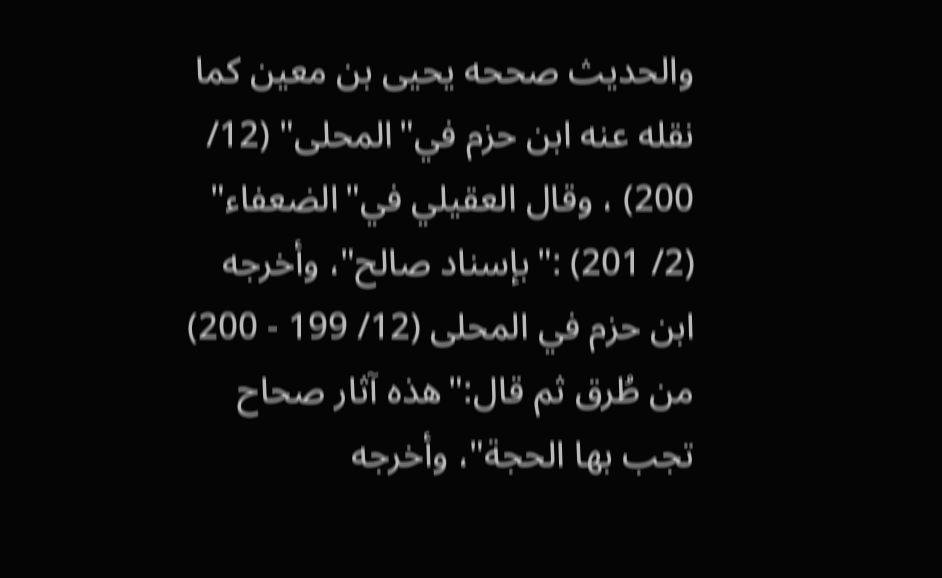والحديث صححه يحيى بن معين كما نقله عنه ابن حزم في"المحلى" (12/ 200) ، وقال العقيلي في"الضعفاء" (2/ 201) :"بإسناد صالح"، وأخرجه ابن حزم في المحلى (12/ 199 - 200) من طُرق ثم قال:"هذه آثار صحاح تجب بها الحجة"، وأخرجه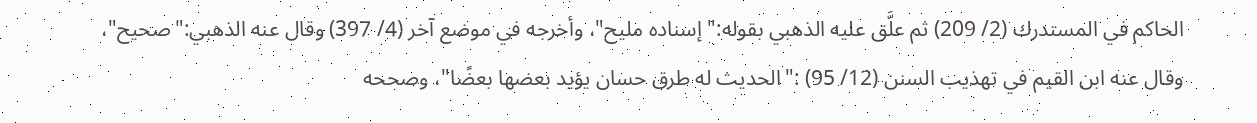الحاكم في المستدرك (2/ 209) ثم علَّق عليه الذهبي بقوله:"إسناده مليح"، وأخرجه في موضع آخر (4/ 397) وقال عنه الذهبي:"صحيح"، وقال عنه ابن القيم في تهذيب السنن (12/ 95) :"الحديث له طرق حسان يؤيد بعضها بعضًا"، وصححه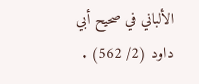الألباني في صحيح أبي داود (2/ 562) .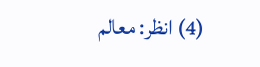(4) انظر: معالم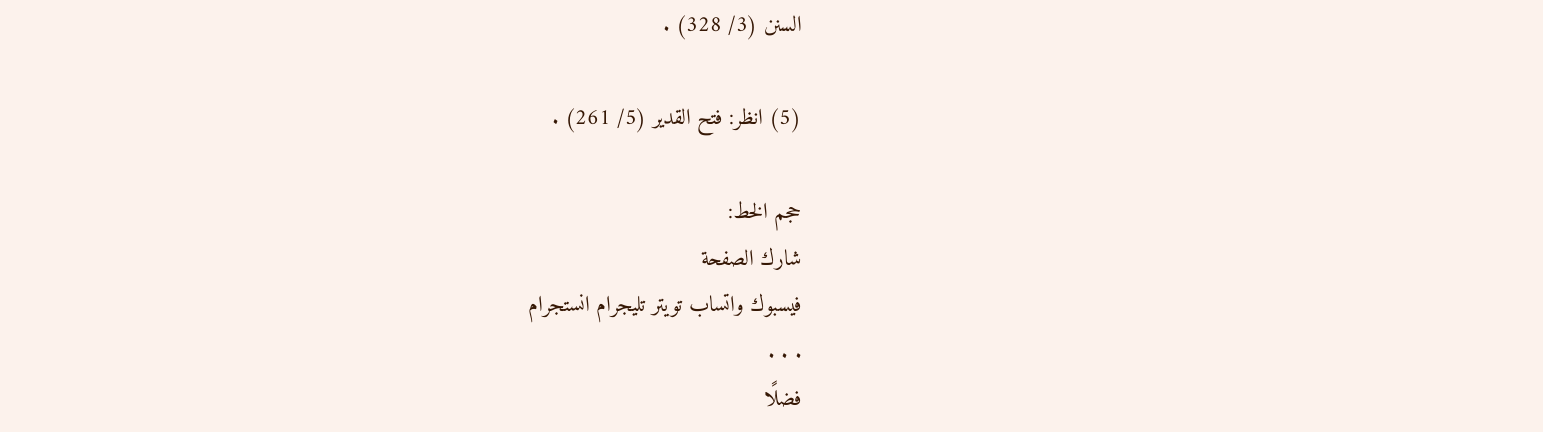السنن (3/ 328) .

(5) انظر: فتح القدير (5/ 261) .

حجم الخط:
شارك الصفحة
فيسبوك واتساب تويتر تليجرام انستجرام
. . .
فضلًا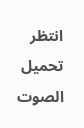انتظر تحميل الصوت